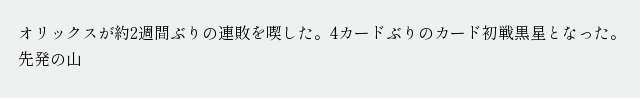オリックスが約2週間ぶりの連敗を喫した。4カードぶりのカード初戦黒星となった。
先発の山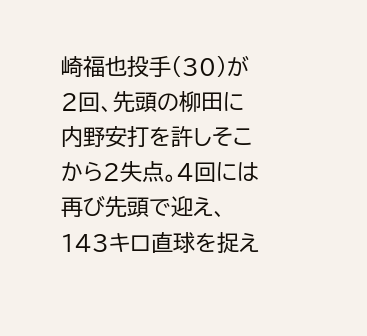崎福也投手(30)が2回、先頭の柳田に内野安打を許しそこから2失点。4回には再び先頭で迎え、143キロ直球を捉え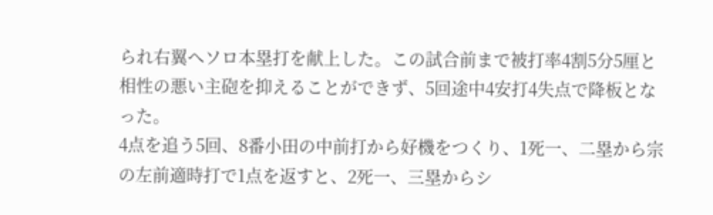られ右翼へソロ本塁打を献上した。この試合前まで被打率4割5分5厘と相性の悪い主砲を抑えることができず、5回途中4安打4失点で降板となった。
4点を追う5回、8番小田の中前打から好機をつくり、1死一、二塁から宗の左前適時打で1点を返すと、2死一、三塁からシ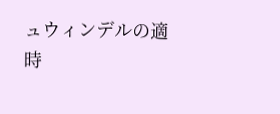ュウィンデルの適時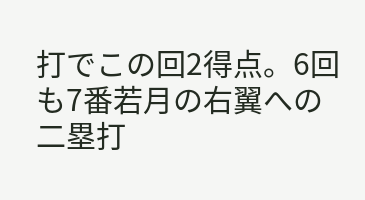打でこの回2得点。6回も7番若月の右翼への二塁打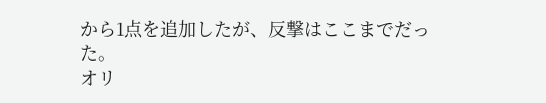から1点を追加したが、反撃はここまでだった。
オリ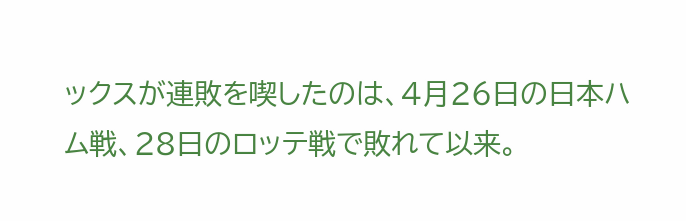ックスが連敗を喫したのは、4月26日の日本ハム戦、28日のロッテ戦で敗れて以来。